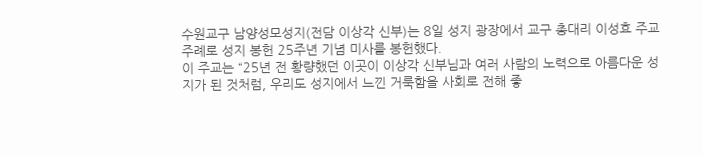수원교구 남양성모성지(전담 이상각 신부)는 8일 성지 광장에서 교구 총대리 이성효 주교 주례로 성지 봉헌 25주년 기념 미사를 봉헌했다.
이 주교는 “25년 전 황량했던 이곳이 이상각 신부님과 여러 사람의 노력으로 아름다운 성지가 된 것처럼, 우리도 성지에서 느낀 거룩함을 사회로 전해 좋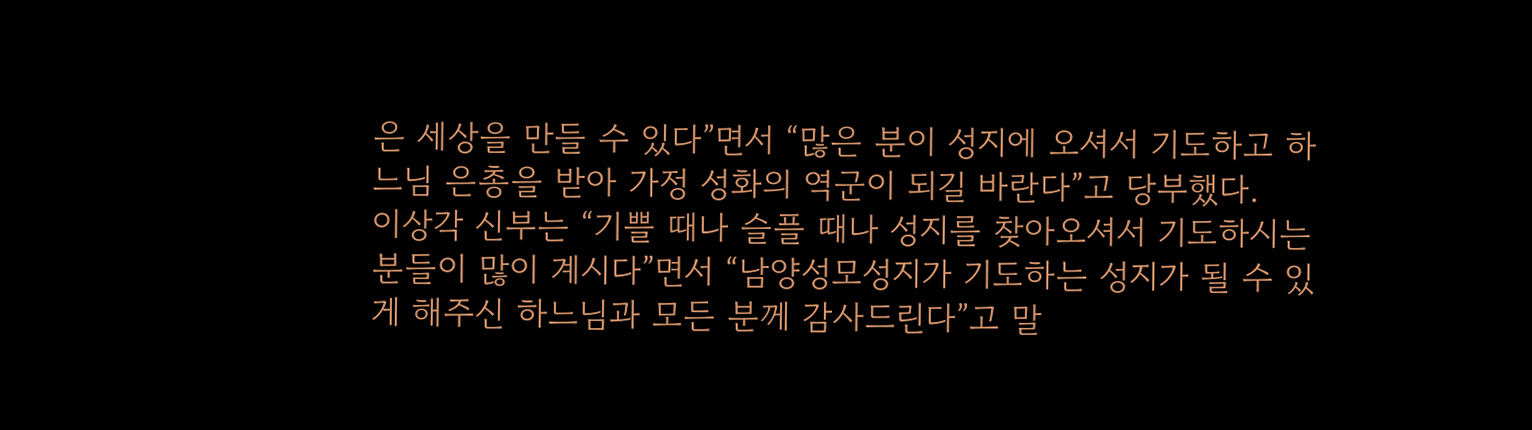은 세상을 만들 수 있다”면서 “많은 분이 성지에 오셔서 기도하고 하느님 은총을 받아 가정 성화의 역군이 되길 바란다”고 당부했다.
이상각 신부는 “기쁠 때나 슬플 때나 성지를 찾아오셔서 기도하시는 분들이 많이 계시다”면서 “남양성모성지가 기도하는 성지가 될 수 있게 해주신 하느님과 모든 분께 감사드린다”고 말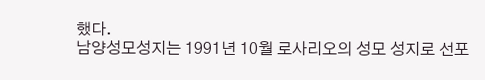했다.
남양성모성지는 1991년 10월 로사리오의 성모 성지로 선포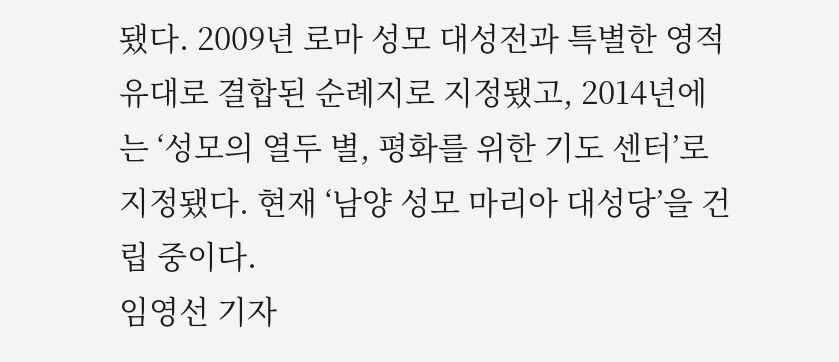됐다. 2009년 로마 성모 대성전과 특별한 영적 유대로 결합된 순례지로 지정됐고, 2014년에는 ‘성모의 열두 별, 평화를 위한 기도 센터’로 지정됐다. 현재 ‘남양 성모 마리아 대성당’을 건립 중이다.
임영선 기자